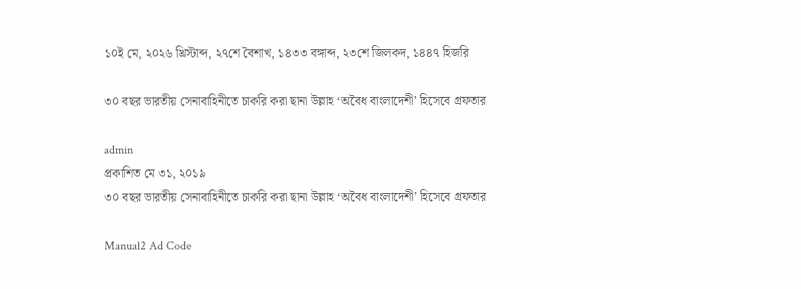১০ই মে, ২০২৬ খ্রিস্টাব্দ, ২৭শে বৈশাখ, ১৪৩৩ বঙ্গাব্দ, ২৩শে জিলকদ, ১৪৪৭ হিজরি

৩০ বছর ভারতীয় সেনাবাহিনীতে চাকরি করা ছানা উল্লাহ ‘অবৈধ বাংলাদেশী’ হিসেবে গ্রফতার

admin
প্রকাশিত মে ৩১, ২০১৯
৩০ বছর ভারতীয় সেনাবাহিনীতে চাকরি করা ছানা উল্লাহ ‘অবৈধ বাংলাদেশী’ হিসেবে গ্রফতার

Manual2 Ad Code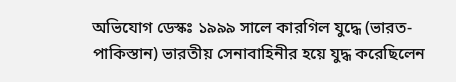অভিযোগ ডেস্কঃ ১৯৯৯ সালে কারগিল যুদ্ধে (ভারত-পাকিস্তান) ভারতীয় সেনাবাহিনীর হয়ে যুদ্ধ করেছিলেন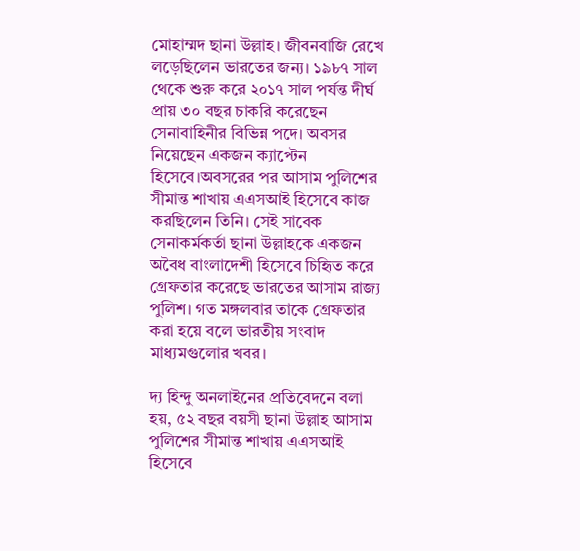মোহাম্মদ ছানা উল্লাহ। জীবনবাজি রেখে লড়েছিলেন ভারতের জন্য। ১৯৮৭ সাল থেকে শুরু করে ২০১৭ সাল পর্যন্ত দীর্ঘ প্রায় ৩০ বছর চাকরি করেছেন সেনাবাহিনীর বিভিন্ন পদে। অবসর নিয়েছেন একজন ক্যাপ্টেন হিসেবে।অবসরের পর আসাম পুলিশের সীমান্ত শাখায় এএসআই হিসেবে কাজ করছিলেন তিনি। সেই সাবেক সেনাকর্মকর্তা ছানা উল্লাহকে একজন অবৈধ বাংলাদেশী হিসেবে চিহিৃত করে গ্রেফতার করেছে ভারতের আসাম রাজ্য পুলিশ। গত মঙ্গলবার তাকে গ্রেফতার করা হয়ে বলে ভারতীয় সংবাদ মাধ্যমগুলোর খবর।

দ্য হিন্দু অনলাইনের প্রতিবেদনে বলা হয়, ৫২ বছর বয়সী ছানা উল্লাহ আসাম পুলিশের সীমান্ত শাখায় এএসআই হিসেবে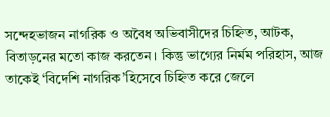সন্দেহভাজন নাগরিক ও অবৈধ অভিবাসীদের চিহ্নিত, আটক, বিতাড়নের মতো কাজ করতেন। কিন্তু ভাগ্যের নির্মম পরিহাস, আজ তাকেই ‘বিদেশি নাগরিক’হিসেবে চিহ্নিত করে জেলে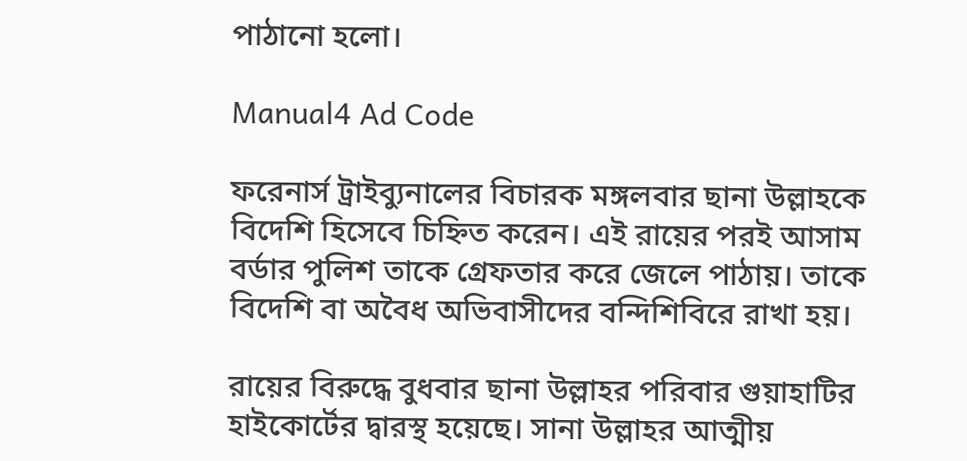পাঠানো হলো।

Manual4 Ad Code

ফরেনার্স ট্রাইব্যুনালের বিচারক মঙ্গলবার ছানা উল্লাহকে বিদেশি হিসেবে চিহ্নিত করেন। এই রায়ের পরই আসাম বর্ডার পুলিশ তাকে গ্রেফতার করে জেলে পাঠায়। তাকে বিদেশি বা অবৈধ অভিবাসীদের বন্দিশিবিরে রাখা হয়।

রায়ের বিরুদ্ধে বুধবার ছানা উল্লাহর পরিবার গুয়াহাটির হাইকোর্টের দ্বারস্থ হয়েছে। সানা উল্লাহর আত্মীয়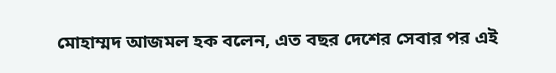মোহাম্মদ আজমল হক বলেন, এত বছর দেশের সেবার পর এই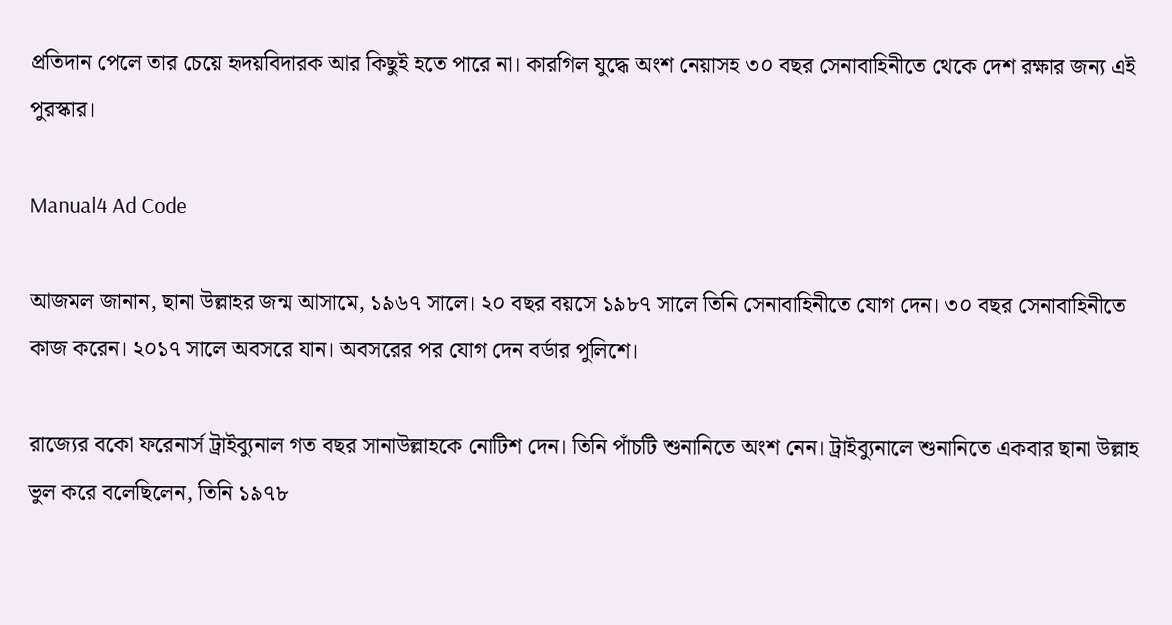প্রতিদান পেলে তার চেয়ে হৃদয়বিদারক আর কিছুই হতে পারে না। কারগিল যুদ্ধে অংশ নেয়াসহ ৩০ বছর সেনাবাহিনীতে থেকে দেশ রক্ষার জন্য এই পুরস্কার।

Manual4 Ad Code

আজমল জানান, ছানা উল্লাহর জন্ম আসামে, ১৯৬৭ সালে। ২০ বছর বয়সে ১৯৮৭ সালে তিনি সেনাবাহিনীতে যোগ দেন। ৩০ বছর সেনাবাহিনীতে কাজ করেন। ২০১৭ সালে অবসরে যান। অবসরের পর যোগ দেন বর্ডার পুলিশে।

রাজ্যের বকো ফরেনার্স ট্রাইব্যুনাল গত বছর সানাউল্লাহকে নোটিশ দেন। তিনি পাঁচটি শুনানিতে অংশ নেন। ট্রাইব্যুনালে শুনানিতে একবার ছানা উল্লাহ ভুল করে বলেছিলেন, তিনি ১৯৭৮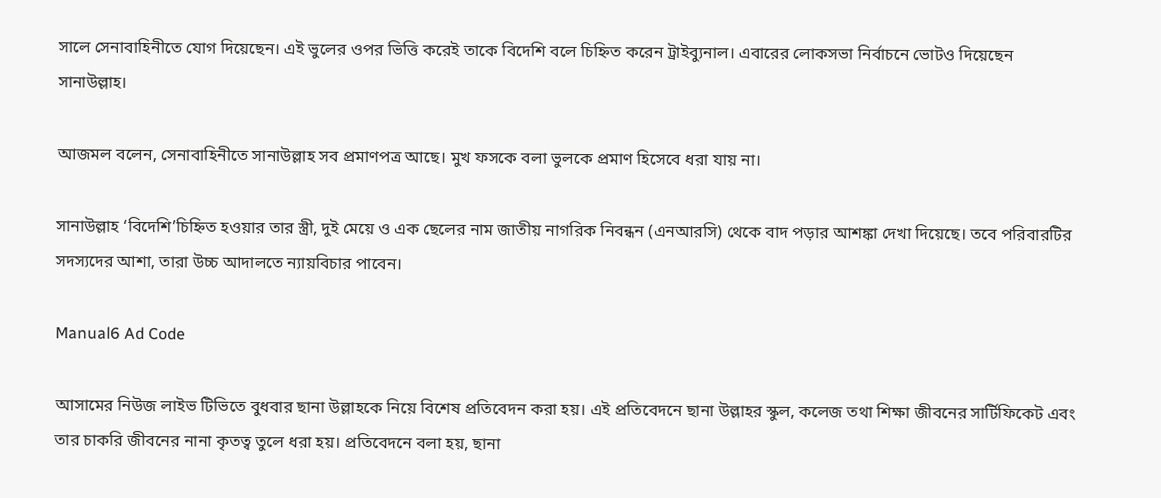সালে সেনাবাহিনীতে যোগ দিয়েছেন। এই ভুলের ওপর ভিত্তি করেই তাকে বিদেশি বলে চিহ্নিত করেন ট্রাইব্যুনাল। এবারের লোকসভা নির্বাচনে ভোটও দিয়েছেন সানাউল্লাহ।

আজমল বলেন, সেনাবাহিনীতে সানাউল্লাহ সব প্রমাণপত্র আছে। মুখ ফসকে বলা ভুলকে প্রমাণ হিসেবে ধরা যায় না।

সানাউল্লাহ ‘বিদেশি’চিহ্নিত হওয়ার তার স্ত্রী, দুই মেয়ে ও এক ছেলের নাম জাতীয় নাগরিক নিবন্ধন (এনআরসি) থেকে বাদ পড়ার আশঙ্কা দেখা দিয়েছে। তবে পরিবারটির সদস্যদের আশা, তারা উচ্চ আদালতে ন্যায়বিচার পাবেন।

Manual6 Ad Code

আসামের নিউজ লাইভ টিভিতে বুধবার ছানা উল্লাহকে নিয়ে বিশেষ প্রতিবেদন করা হয়। এই প্রতিবেদনে ছানা উল্লাহর স্কুল, কলেজ তথা শিক্ষা জীবনের সার্টিফিকেট এবং তার চাকরি জীবনের নানা কৃতত্ব তুলে ধরা হয়। প্রতিবেদনে বলা হয়, ছানা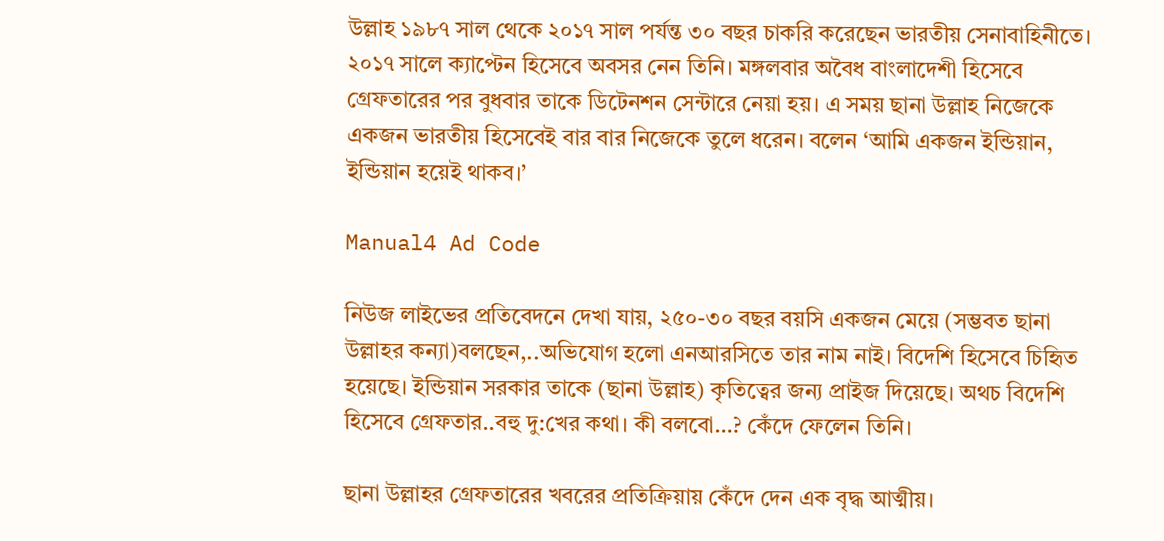উল্লাহ ১৯৮৭ সাল থেকে ২০১৭ সাল পর্যন্ত ৩০ বছর চাকরি করেছেন ভারতীয় সেনাবাহিনীতে। ২০১৭ সালে ক্যাপ্টেন হিসেবে অবসর নেন তিনি। মঙ্গলবার অবৈধ বাংলাদেশী হিসেবে গ্রেফতারের পর বুধবার তাকে ডিটেনশন সেন্টারে নেয়া হয়। এ সময় ছানা উল্লাহ নিজেকে একজন ভারতীয় হিসেবেই বার বার নিজেকে তুলে ধরেন। বলেন ‘আমি একজন ইন্ডিয়ান, ইন্ডিয়ান হয়েই থাকব।’

Manual4 Ad Code

নিউজ লাইভের প্রতিবেদনে দেখা যায়, ২৫০-৩০ বছর বয়সি একজন মেয়ে (সম্ভবত ছানা উল্লাহর কন্যা)বলছেন,..অভিযোগ হলো এনআরসিতে তার নাম নাই। বিদেশি হিসেবে চিহিৃত হয়েছে। ইন্ডিয়ান সরকার তাকে (ছানা উল্লাহ) কৃতিত্বের জন্য প্রাইজ দিয়েছে। অথচ বিদেশি হিসেবে গ্রেফতার..বহু দু:খের কথা। কী বলবো…? কেঁদে ফেলেন তিনি।

ছানা উল্লাহর গ্রেফতারের খবরের প্রতিক্রিয়ায় কেঁদে দেন এক বৃদ্ধ আত্মীয়।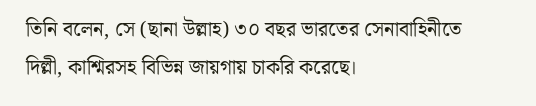তিনি বলেন, সে (ছানা উল্লাহ) ৩০ বছর ভারতের সেনাবাহিনীতে দিল্লী, কাশ্মিরসহ বিভিন্ন জায়গায় চাকরি করেছে।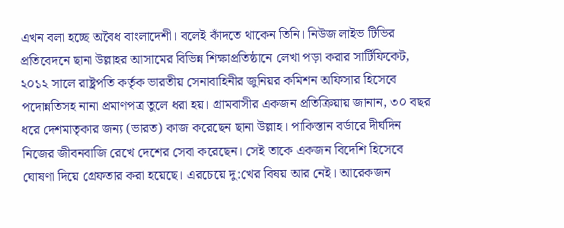এখন বলা হচ্ছে অবৈধ বাংলাদেশী। বলেই কাঁদতে থাকেন তিনি। নিউজ লাইভ টিভির প্রতিবেদনে ছানা উল্লাহর আসামের বিভিন্ন শিক্ষাপ্রতিষ্ঠানে লেখা পড়া করার সার্টিফিকেট, ২০১২ সালে রাষ্ট্রপতি কর্তৃক ভারতীয় সেনাবাহিনীর জুনিয়র কমিশন অফিসার হিসেবে পদোন্নতিসহ নানা প্রমাণপত্র তুলে ধরা হয়। গ্রামবাসীর একজন প্রতিক্রিয়ায় জানান, ৩০ বছর ধরে দেশমাতৃকার জন্য (ভারত) কাজ করেছেন ছানা উল্লাহ। পাকিস্তান বর্ডারে দীর্ঘদিন নিজের জীবনবাজি রেখে দেশের সেবা করেছেন। সেই তাকে একজন বিদেশি হিসেবে ঘোষণা দিয়ে গ্রেফতার করা হয়েছে। এরচেয়ে দু:খের বিষয় আর নেই। আরেকজন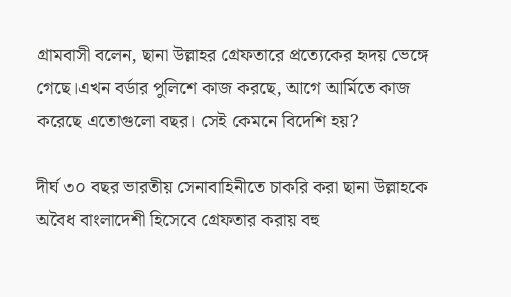গ্রামবাসী বলেন, ছানা উল্লাহর গ্রেফতারে প্রত্যেকের হৃদয় ভেঙ্গে গেছে।এখন বর্ডার পুলিশে কাজ করছে, আগে আর্মিতে কাজ করেছে এতোগুলো বছর। সেই কেমনে বিদেশি হয়?

দীর্ঘ ৩০ বছর ভারতীয় সেনাবাহিনীতে চাকরি করা ছানা উল্লাহকে অবৈধ বাংলাদেশী হিসেবে গ্রেফতার করায় বহু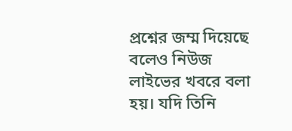প্রশ্নের জম্ম দিয়েছে বলেও নিউজ লাইভের খবরে বলা হয়। যদি তিনি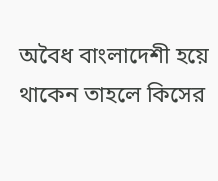অবৈধ বাংলাদেশী হয়ে থাকেন তাহলে কিসের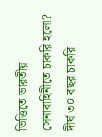ভিত্তিতে ভারতীয় সেনাবাহিনীতে চাকরি হলো? দীর্ঘ ৩০ বছর চাকরি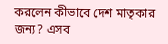করলেন কীভাবে দেশ মাতৃকার জন্য? এসব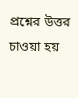প্রশ্নের উত্তর চাওয়া হয়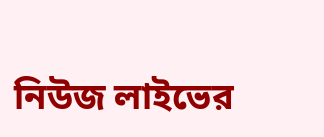নিউজ লাইভের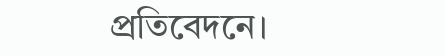প্রতিবেদনে।